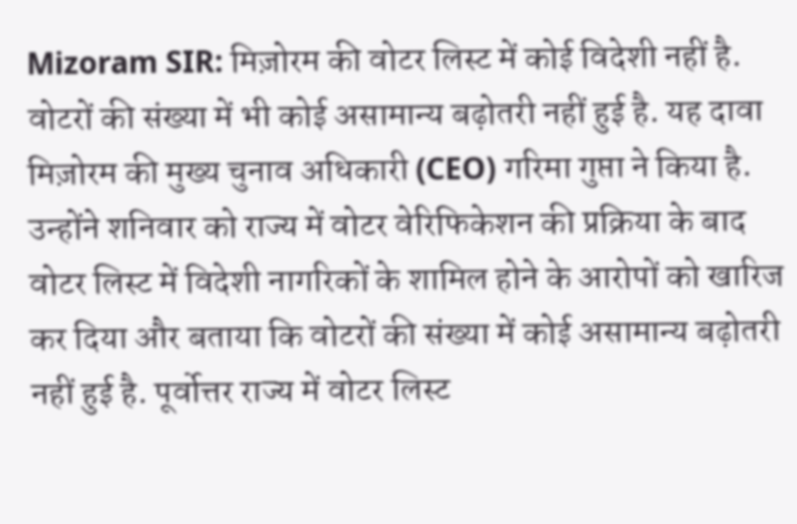Mizoram SIR: मिज़ोरम की वोटर लिस्ट में कोई विदेशी नहीं है. वोटरों की संख्या में भी कोई असामान्य बढ़ोतरी नहीं हुई है. यह दावा मिज़ोरम की मुख्य चुनाव अधिकारी (CEO) गरिमा गुप्ता ने किया है. उन्होंने शनिवार को राज्य में वोटर वेरिफिकेशन की प्रक्रिया के बाद वोटर लिस्ट में विदेशी नागरिकों के शामिल होने के आरोपों को खारिज कर दिया और बताया कि वोटरों की संख्या में कोई असामान्य बढ़ोतरी नहीं हुई है. पूर्वोत्तर राज्य में वोटर लिस्ट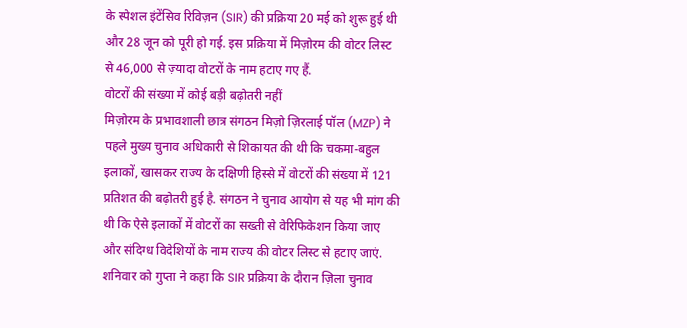के स्पेशल इंटेंसिव रिविज़न (SIR) की प्रक्रिया 20 मई को शुरू हुई थी और 28 जून को पूरी हो गई. इस प्रक्रिया में मिज़ोरम की वोटर लिस्ट से 46,000 से ज़्यादा वोटरों के नाम हटाए गए हैं.
वोटरों की संख्या में कोई बड़ी बढ़ोतरी नहीं
मिज़ोरम के प्रभावशाली छात्र संगठन मिज़ो ज़िरलाई पॉल (MZP) ने पहले मुख्य चुनाव अधिकारी से शिकायत की थी कि चकमा-बहुल इलाकों, खासकर राज्य के दक्षिणी हिस्से में वोटरों की संख्या में 121 प्रतिशत की बढ़ोतरी हुई है. संगठन ने चुनाव आयोग से यह भी मांग की थी कि ऐसे इलाकों में वोटरों का सख्ती से वेरिफिकेशन किया जाए और संदिग्ध विदेशियों के नाम राज्य की वोटर लिस्ट से हटाए जाएं.
शनिवार को गुप्ता ने कहा कि SIR प्रक्रिया के दौरान ज़िला चुनाव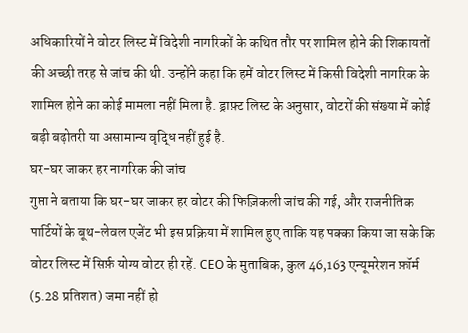अधिकारियों ने वोटर लिस्ट में विदेशी नागरिकों के कथित तौर पर शामिल होने की शिकायतों की अच्छी तरह से जांच की थी. उन्होंने कहा कि हमें वोटर लिस्ट में किसी विदेशी नागरिक के शामिल होने का कोई मामला नहीं मिला है. ड्राफ़्ट लिस्ट के अनुसार, वोटरों की संख्या में कोई बड़ी बढ़ोतरी या असामान्य वृद्धि नहीं हुई है.
घर-घर जाकर हर नागरिक की जांच
गुप्ता ने बताया कि घर-घर जाकर हर वोटर की फिज़िकली जांच की गई, और राजनीतिक पार्टियों के बूथ-लेवल एजेंट भी इस प्रक्रिया में शामिल हुए ताकि यह पक्का किया जा सके कि वोटर लिस्ट में सिर्फ़ योग्य वोटर ही रहें. CEO के मुताबिक, कुल 46,163 एन्यूमरेशन फ़ॉर्म (5.28 प्रतिशत) जमा नहीं हो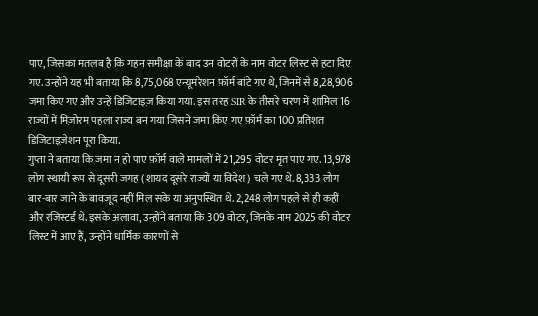पाए, जिसका मतलब है कि गहन समीक्षा के बाद उन वोटरों के नाम वोटर लिस्ट से हटा दिए गए. उन्होंने यह भी बताया कि 8,75,068 एन्यूमरेशन फ़ॉर्म बांटे गए थे, जिनमें से 8,28,906 जमा किए गए और उन्हें डिजिटाइज़ किया गया. इस तरह SIR के तीसरे चरण में शामिल 16 राज्यों में मिज़ोरम पहला राज्य बन गया जिसने जमा किए गए फ़ॉर्म का 100 प्रतिशत डिजिटाइज़ेशन पूरा किया.
गुप्ता ने बताया कि जमा न हो पाए फ़ॉर्म वाले मामलों में 21,295 वोटर मृत पाए गए. 13,978 लोग स्थायी रूप से दूसरी जगह (शायद दूसरे राज्यों या विदेश) चले गए थे. 8,333 लोग बार-बार जाने के बावजूद नहीं मिल सके या अनुपस्थित थे. 2,248 लोग पहले से ही कहीं और रजिस्टर्ड थे. इसके अलावा, उन्होंने बताया कि 309 वोटर, जिनके नाम 2025 की वोटर लिस्ट में आए हैं, उन्होंने धार्मिक कारणों से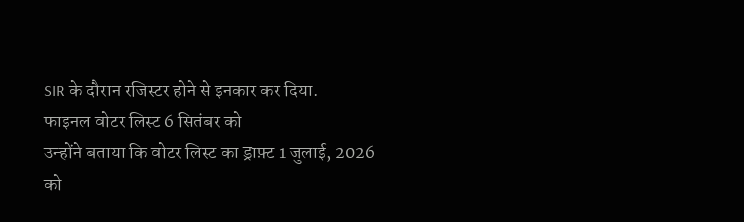SIR के दौरान रजिस्टर होने से इनकार कर दिया.
फाइनल वोटर लिस्ट 6 सितंबर को
उन्होंने बताया कि वोटर लिस्ट का ड्राफ़्ट 1 जुलाई, 2026 को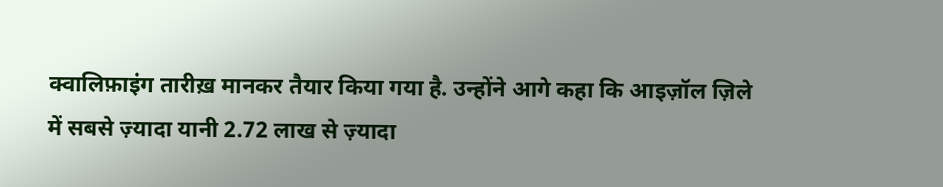क्वालिफ़ाइंग तारीख़ मानकर तैयार किया गया है. उन्होंने आगे कहा कि आइज़ॉल ज़िले में सबसे ज़्यादा यानी 2.72 लाख से ज़्यादा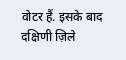वोटर हैं. इसके बाद दक्षिणी ज़िले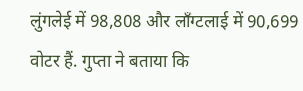लुंगलेई में 98,808 और लॉंग्टलाई में 90,699 वोटर हैं. गुप्ता ने बताया कि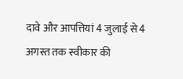दावे और आपत्तियां 4 जुलाई से 4 अगस्त तक स्वीकार की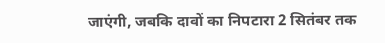जाएंगी, जबकि दावों का निपटारा 2 सितंबर तक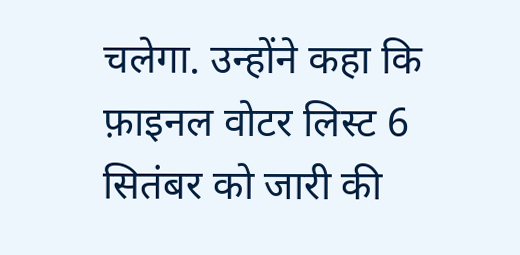चलेगा. उन्होंने कहा कि फ़ाइनल वोटर लिस्ट 6 सितंबर को जारी की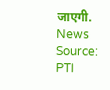जाएगी.
News Source: PTI